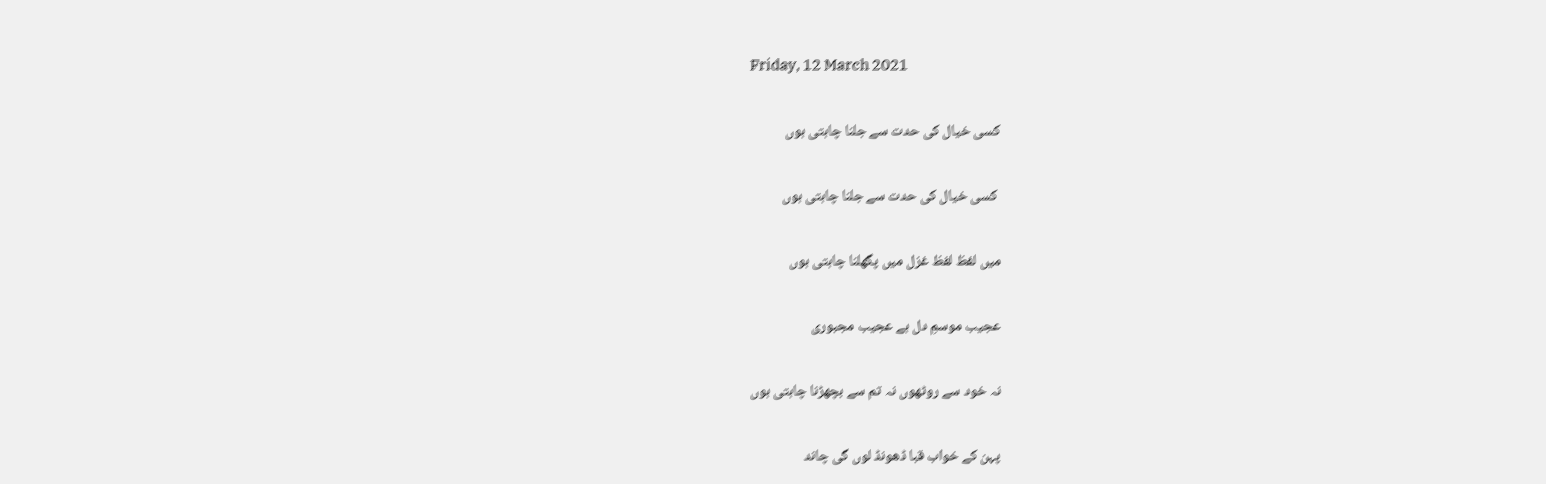Friday, 12 March 2021

کسی خیال کی حدت سے جلنا چاہتی ہوں

 کسی خیال کی حدت سے جلنا چاہتی ہوں

میں لفظ لفظ غزل میں پگھلنا چاہتی ہوں

عجیب موسمِ دل ہے عجیب مجبوری

نہ خود سے روٹھوں نہ تم سے بچھڑنا چاہتی ہوں

پہن کے خواب قبا ڈھونڈ لوں گی چاند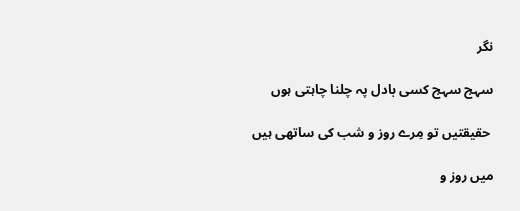نگر

سہج سہج کسی بادل پہ چلنا چاہتی ہوں

 حقیقتیں تو مِرے روز و شب کی ساتھی ہیں

میں روز و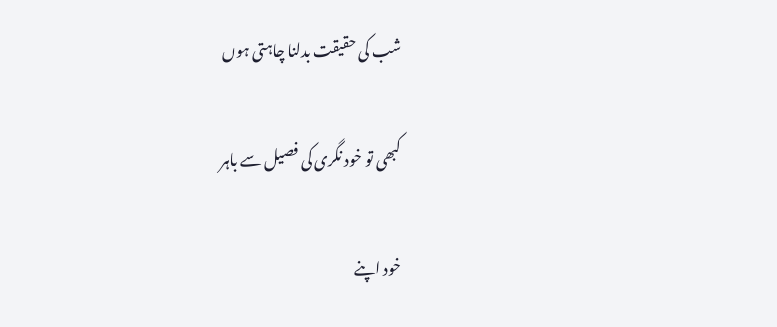شب کی حقیقت بدلنا چاہتی ہوں

کبھی تو خود نگری کی فصیل سے باہر

خود اپنے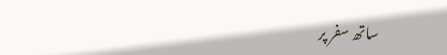ساتھ سفر پر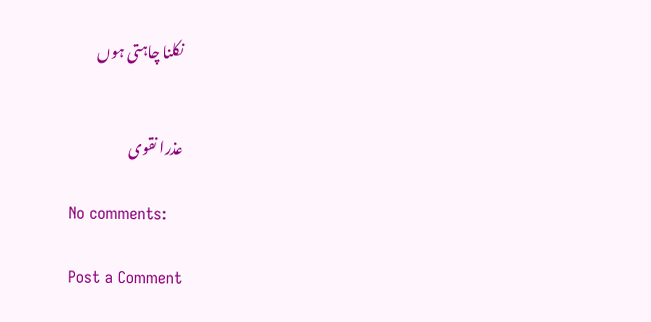نکلنا چاہتی ہوں


عذرا نقوی

No comments:

Post a Comment